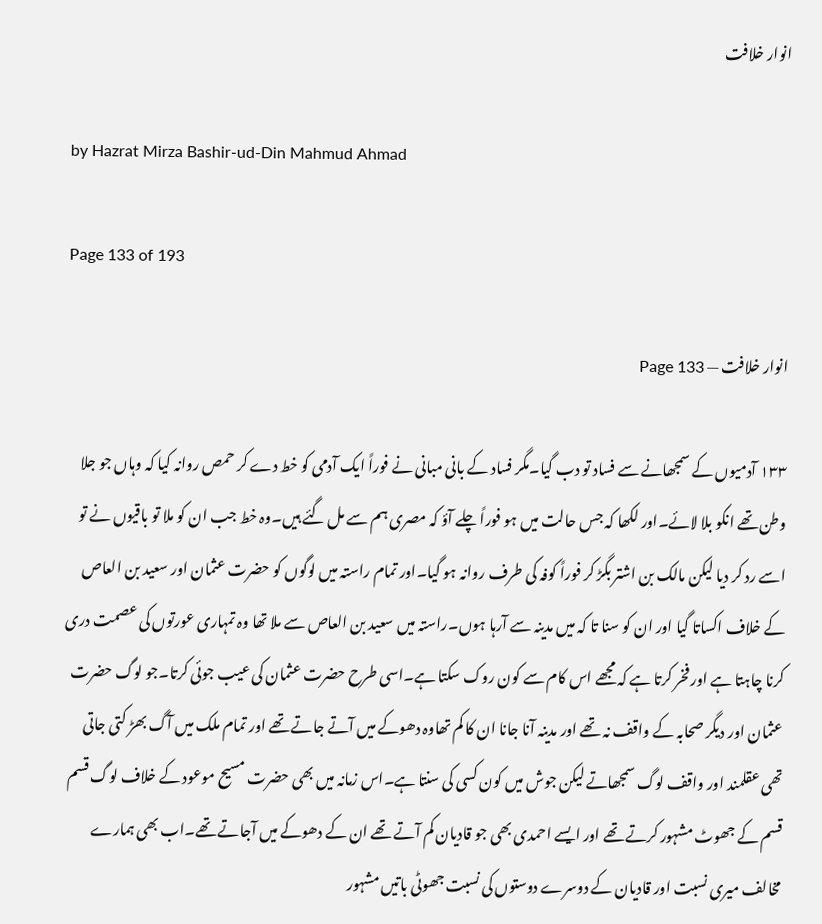انوار خلافت

by Hazrat Mirza Bashir-ud-Din Mahmud Ahmad

Page 133 of 193

انوار خلافت — Page 133

۱۳۳ آدمیوں کے سمجھانے سے فساد تو دب گیا۔مگر فساد کے بانی مبانی نے فوراً ایک آدمی کو خط دے کر حمص روانہ کیا کہ وہاں جو جلا وطن تھے انکو بلا لائے۔اور لکھا کہ جس حالت میں ہو فوراً چلے آؤ کہ مصری ہم سے مل گئے ہیں۔وہ خط جب ان کو ملا تو باقیوں نے تو اسے رد کر دیا لیکن مالک بن اشتر بگڑ کر فوراً کوفہ کی طرف روانہ ہو گیا۔اور تمام راستہ میں لوگوں کو حضرت عثمان اور سعید بن العاص کے خلاف اکساتا گیا اور ان کو سنا تا کہ میں مدینہ سے آرہا ہوں۔راستہ میں سعید بن العاص سے ملا تھا وہ تمہاری عورتوں کی عصمت دری کرنا چاہتا ہے اور فخر کرتا ہے کہ مجھے اس کام سے کون روک سکتا ہے۔اسی طرح حضرت عثمان کی عیب جوئی کرتا۔جو لوگ حضرت عثمان اور دیگر صحابہ کے واقف نہ تھے اور مدینہ آنا جانا ان کا کم تھاوہ دھوکے میں آتے جاتے تھے اور تمام ملک میں آگ بھڑ کتی جاتی تھی عقلمند اور واقف لوگ سمجھاتے لیکن جوش میں کون کسی کی سنتا ہے۔اس زمانہ میں بھی حضرت مسیح موعود کے خلاف لوگ قسم قسم کے جھوٹ مشہور کرتے تھے اور ایسے احمدی بھی جو قادیان کم آتے تھے ان کے دھوکے میں آجاتے تھے۔اب بھی ہمارے مخالف میری نسبت اور قادیان کے دوسرے دوستوں کی نسبت جھوٹی باتیں مشہور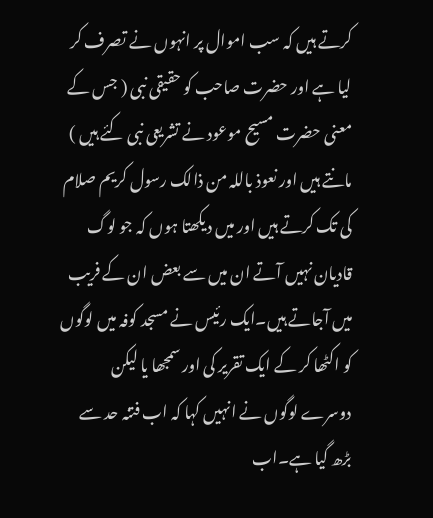کرتے ہیں کہ سب اموال پر انہوں نے تصرف کر لیا ہے اور حضرت صاحب کو حقیقی نبی ( جس کے معنی حضرت مسیح موعود نے تشریعی نبی کئے ہیں ) مانتے ہیں اور نعوذ باللہ من ذالک رسول کریم صلام کی تک کرتے ہیں اور میں دیکھتا ہوں کہ جو لوگ قادیان نہیں آتے ان میں سے بعض ان کے فریب میں آجاتے ہیں۔ایک رئیس نے مسجد کوفہ میں لوگوں کو اکٹھا کر کے ایک تقریر کی اور سمجھا یا لیکن دوسرے لوگوں نے انہیں کہا کہ اب فتنہ حد سے بڑھ گیا ہے۔اب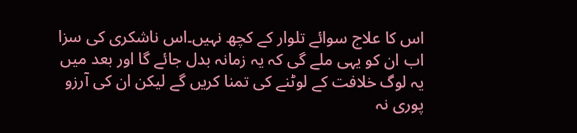اس کا علاج سوائے تلوار کے کچھ نہیں۔اس ناشکری کی سزا اب ان کو یہی ملے گی کہ یہ زمانہ بدل جائے گا اور بعد میں یہ لوگ خلافت کے لوٹنے کی تمنا کریں گے لیکن ان کی آرزو پوری نہ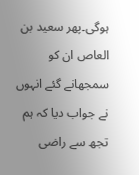ہوگی۔پھر سعید بن العاص ان کو سمجھانے گئے انہوں نے جواب دیا کہ ہم تجھ سے راضی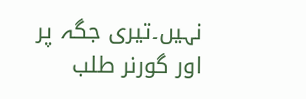نہیں۔تیری جگہ پر اور گورنر طلب